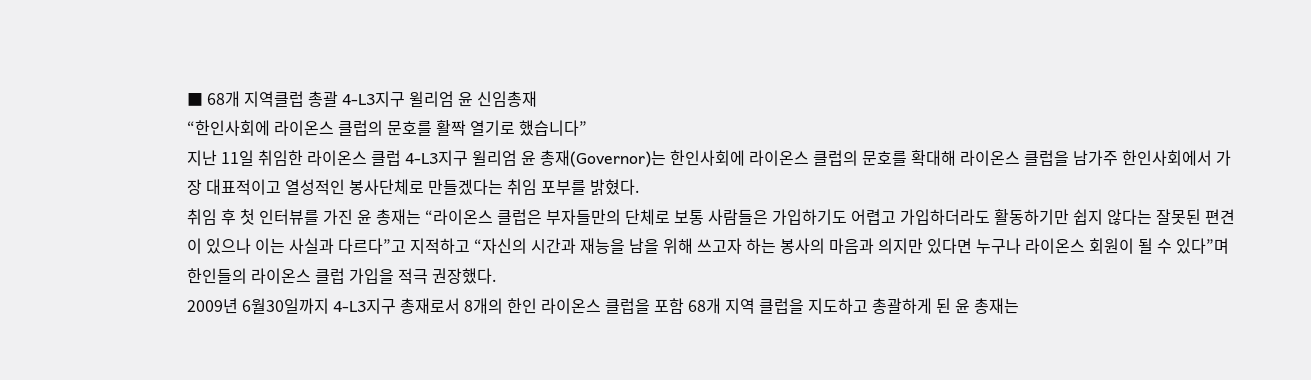■ 68개 지역클럽 총괄 4-L3지구 윌리엄 윤 신임총재
“한인사회에 라이온스 클럽의 문호를 활짝 열기로 했습니다”
지난 11일 취임한 라이온스 클럽 4-L3지구 윌리엄 윤 총재(Governor)는 한인사회에 라이온스 클럽의 문호를 확대해 라이온스 클럽을 남가주 한인사회에서 가장 대표적이고 열성적인 봉사단체로 만들겠다는 취임 포부를 밝혔다.
취임 후 첫 인터뷰를 가진 윤 총재는 “라이온스 클럽은 부자들만의 단체로 보통 사람들은 가입하기도 어렵고 가입하더라도 활동하기만 쉽지 않다는 잘못된 편견이 있으나 이는 사실과 다르다”고 지적하고 “자신의 시간과 재능을 남을 위해 쓰고자 하는 봉사의 마음과 의지만 있다면 누구나 라이온스 회원이 될 수 있다”며 한인들의 라이온스 클럽 가입을 적극 권장했다.
2009년 6월30일까지 4-L3지구 총재로서 8개의 한인 라이온스 클럽을 포함 68개 지역 클럽을 지도하고 총괄하게 된 윤 총재는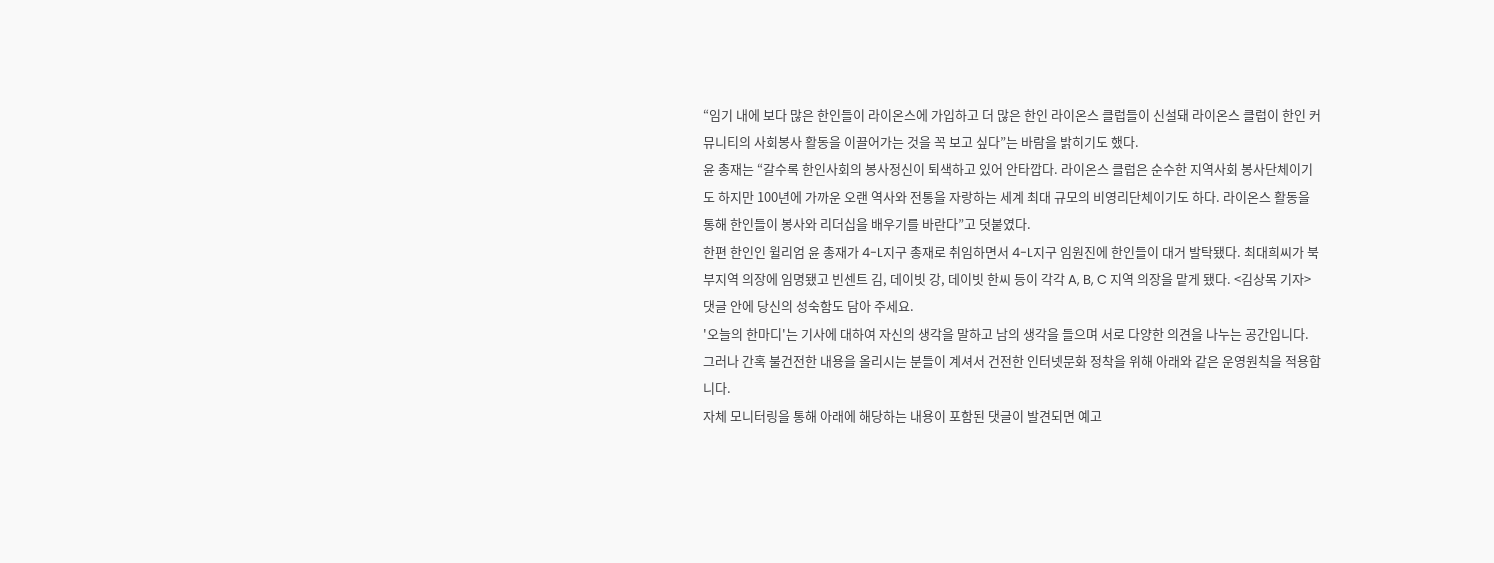“임기 내에 보다 많은 한인들이 라이온스에 가입하고 더 많은 한인 라이온스 클럽들이 신설돼 라이온스 클럽이 한인 커뮤니티의 사회봉사 활동을 이끌어가는 것을 꼭 보고 싶다”는 바람을 밝히기도 했다.
윤 총재는 “갈수록 한인사회의 봉사정신이 퇴색하고 있어 안타깝다. 라이온스 클럽은 순수한 지역사회 봉사단체이기도 하지만 100년에 가까운 오랜 역사와 전통을 자랑하는 세계 최대 규모의 비영리단체이기도 하다. 라이온스 활동을 통해 한인들이 봉사와 리더십을 배우기를 바란다”고 덧붙였다.
한편 한인인 윌리엄 윤 총재가 4-L지구 총재로 취임하면서 4-L지구 임원진에 한인들이 대거 발탁됐다. 최대희씨가 북부지역 의장에 임명됐고 빈센트 김, 데이빗 강, 데이빗 한씨 등이 각각 A, B, C 지역 의장을 맡게 됐다. <김상목 기자>
댓글 안에 당신의 성숙함도 담아 주세요.
'오늘의 한마디'는 기사에 대하여 자신의 생각을 말하고 남의 생각을 들으며 서로 다양한 의견을 나누는 공간입니다. 그러나 간혹 불건전한 내용을 올리시는 분들이 계셔서 건전한 인터넷문화 정착을 위해 아래와 같은 운영원칙을 적용합니다.
자체 모니터링을 통해 아래에 해당하는 내용이 포함된 댓글이 발견되면 예고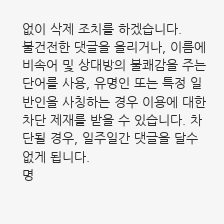없이 삭제 조치를 하겠습니다.
불건전한 댓글을 올리거나, 이름에 비속어 및 상대방의 불쾌감을 주는 단어를 사용, 유명인 또는 특정 일반인을 사칭하는 경우 이용에 대한 차단 제재를 받을 수 있습니다. 차단될 경우, 일주일간 댓글을 달수 없게 됩니다.
명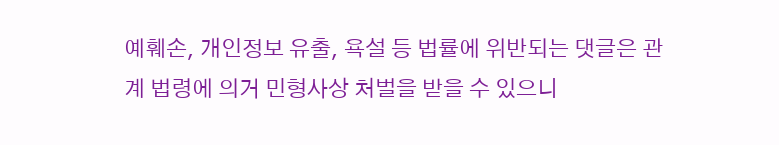예훼손, 개인정보 유출, 욕설 등 법률에 위반되는 댓글은 관계 법령에 의거 민형사상 처벌을 받을 수 있으니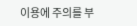이용에 주의를 부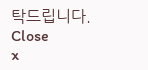탁드립니다.
Close
x